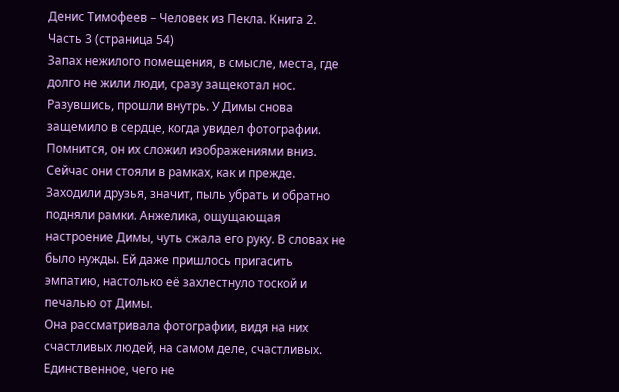Денис Тимофеев – Человек из Пекла. Книга 2. Часть 3 (страница 54)
Запах нежилого помещения, в смысле, места, где долго не жили люди, сразу защекотал нос. Разувшись, прошли внутрь. У Димы снова защемило в сердце, когда увидел фотографии. Помнится, он их сложил изображениями вниз. Сейчас они стояли в рамках, как и прежде. Заходили друзья, значит, пыль убрать и обратно подняли рамки. Анжелика, ощущающая настроение Димы, чуть сжала его руку. В словах не было нужды. Ей даже пришлось пригасить эмпатию, настолько её захлестнуло тоской и печалью от Димы.
Она рассматривала фотографии, видя на них счастливых людей, на самом деле, счастливых. Единственное, чего не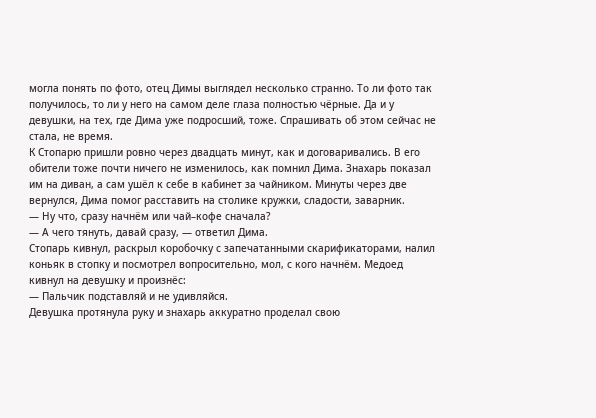могла понять по фото, отец Димы выглядел несколько странно. То ли фото так получилось, то ли у него на самом деле глаза полностью чёрные. Да и у девушки, на тех, где Дима уже подросший, тоже. Спрашивать об этом сейчас не стала, не время.
К Стопарю пришли ровно через двадцать минут, как и договаривались. В его обители тоже почти ничего не изменилось, как помнил Дима. Знахарь показал им на диван, а сам ушёл к себе в кабинет за чайником. Минуты через две вернулся, Дима помог расставить на столике кружки, сладости, заварник.
— Ну что, сразу начнём или чай–кофе сначала?
— А чего тянуть, давай сразу, — ответил Дима.
Стопарь кивнул, раскрыл коробочку с запечатанными скарификаторами, налил коньяк в стопку и посмотрел вопросительно, мол, с кого начнём. Медоед кивнул на девушку и произнёс:
— Пальчик подставляй и не удивляйся.
Девушка протянула руку и знахарь аккуратно проделал свою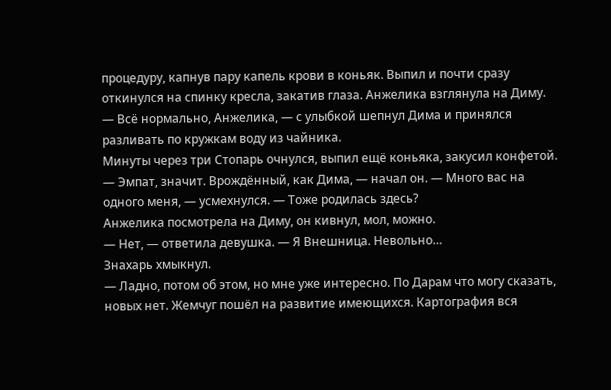процедуру, капнув пару капель крови в коньяк. Выпил и почти сразу откинулся на спинку кресла, закатив глаза. Анжелика взглянула на Диму.
— Всё нормально, Анжелика, — с улыбкой шепнул Дима и принялся разливать по кружкам воду из чайника.
Минуты через три Стопарь очнулся, выпил ещё коньяка, закусил конфетой.
— Эмпат, значит. Врождённый, как Дима, — начал он. — Много вас на одного меня, — усмехнулся. — Тоже родилась здесь?
Анжелика посмотрела на Диму, он кивнул, мол, можно.
— Нет, — ответила девушка. — Я Внешница. Невольно…
Знахарь хмыкнул.
— Ладно, потом об этом, но мне уже интересно. По Дарам что могу сказать, новых нет. Жемчуг пошёл на развитие имеющихся. Картография вся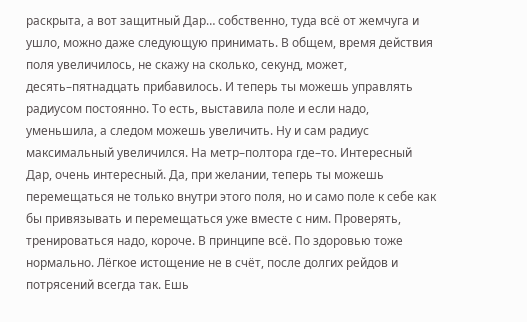раскрыта, а вот защитный Дар… собственно, туда всё от жемчуга и ушло, можно даже следующую принимать. В общем, время действия поля увеличилось, не скажу на сколько, секунд, может, десять–пятнадцать прибавилось. И теперь ты можешь управлять радиусом постоянно. То есть, выставила поле и если надо, уменьшила, а следом можешь увеличить. Ну и сам радиус максимальный увеличился. На метр–полтора где–то. Интересный Дар, очень интересный. Да, при желании, теперь ты можешь перемещаться не только внутри этого поля, но и само поле к себе как бы привязывать и перемещаться уже вместе с ним. Проверять, тренироваться надо, короче. В принципе всё. По здоровью тоже нормально. Лёгкое истощение не в счёт, после долгих рейдов и потрясений всегда так. Ешь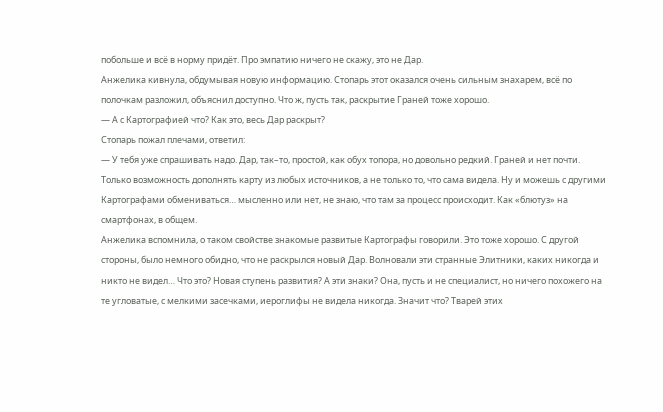побольше и всё в норму придёт. Про эмпатию ничего не скажу, это не Дар.
Анжелика кивнула, обдумывая новую информацию. Стопарь этот оказался очень сильным знахарем, всё по полочкам разложил, объяснил доступно. Что ж, пусть так, раскрытие Граней тоже хорошо.
— А с Картографией что? Как это, весь Дар раскрыт?
Стопарь пожал плечами, ответил:
— У тебя уже спрашивать надо. Дар, так–то, простой, как обух топора, но довольно редкий. Граней и нет почти. Только возможность дополнять карту из любых источников, а не только то, что сама видела. Ну и можешь с другими Картографами обмениваться… мысленно или нет, не знаю, что там за процесс происходит. Как «блютуз» на смартфонах, в общем.
Анжелика вспомнила, о таком свойстве знакомые развитые Картографы говорили. Это тоже хорошо. С другой стороны, было немного обидно, что не раскрылся новый Дар. Волновали эти странные Элитники, каких никогда и никто не видел… Что это? Новая ступень развития? А эти знаки? Она, пусть и не специалист, но ничего похожего на те угловатые, с мелкими засечками, иероглифы не видела никогда. Значит что? Тварей этих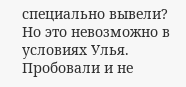специально вывели? Но это невозможно в условиях Улья. Пробовали и не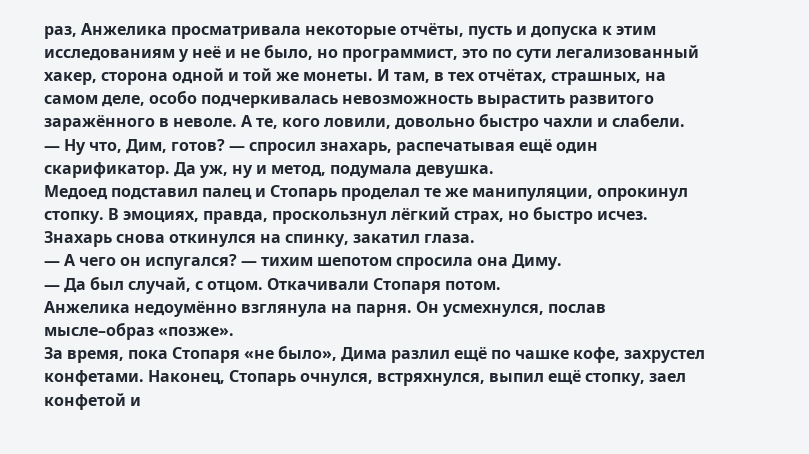раз, Анжелика просматривала некоторые отчёты, пусть и допуска к этим исследованиям у неё и не было, но программист, это по сути легализованный хакер, сторона одной и той же монеты. И там, в тех отчётах, страшных, на самом деле, особо подчеркивалась невозможность вырастить развитого заражённого в неволе. А те, кого ловили, довольно быстро чахли и слабели.
— Ну что, Дим, готов? — спросил знахарь, распечатывая ещё один скарификатор. Да уж, ну и метод, подумала девушка.
Медоед подставил палец и Стопарь проделал те же манипуляции, опрокинул стопку. В эмоциях, правда, проскользнул лёгкий страх, но быстро исчез. Знахарь снова откинулся на спинку, закатил глаза.
— А чего он испугался? — тихим шепотом спросила она Диму.
— Да был случай, с отцом. Откачивали Стопаря потом.
Анжелика недоумённо взглянула на парня. Он усмехнулся, послав мысле–образ «позже».
За время, пока Стопаря «не было», Дима разлил ещё по чашке кофе, захрустел конфетами. Наконец, Стопарь очнулся, встряхнулся, выпил ещё стопку, заел конфетой и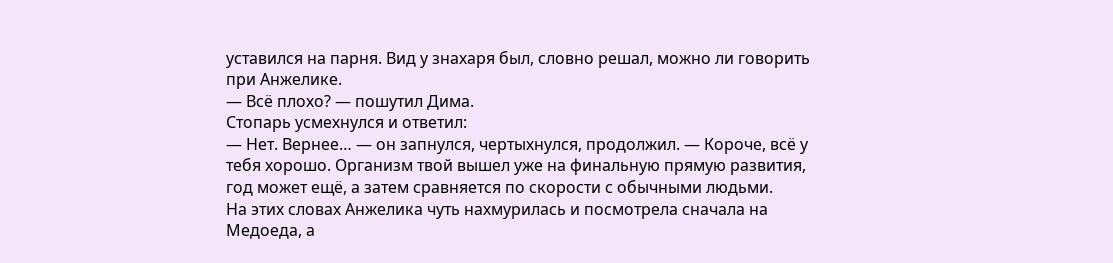уставился на парня. Вид у знахаря был, словно решал, можно ли говорить при Анжелике.
— Всё плохо? — пошутил Дима.
Стопарь усмехнулся и ответил:
— Нет. Вернее… — он запнулся, чертыхнулся, продолжил. — Короче, всё у тебя хорошо. Организм твой вышел уже на финальную прямую развития, год может ещё, а затем сравняется по скорости с обычными людьми.
На этих словах Анжелика чуть нахмурилась и посмотрела сначала на Медоеда, а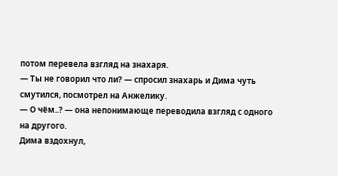потом перевела взгляд на знахаря.
— Ты не говорил что ли? — спросил знахарь и Дима чуть смутился, посмотрел на Анжелику.
— О чём..? — она непонимающе переводила взгляд с одного на другого.
Дима вздохнул,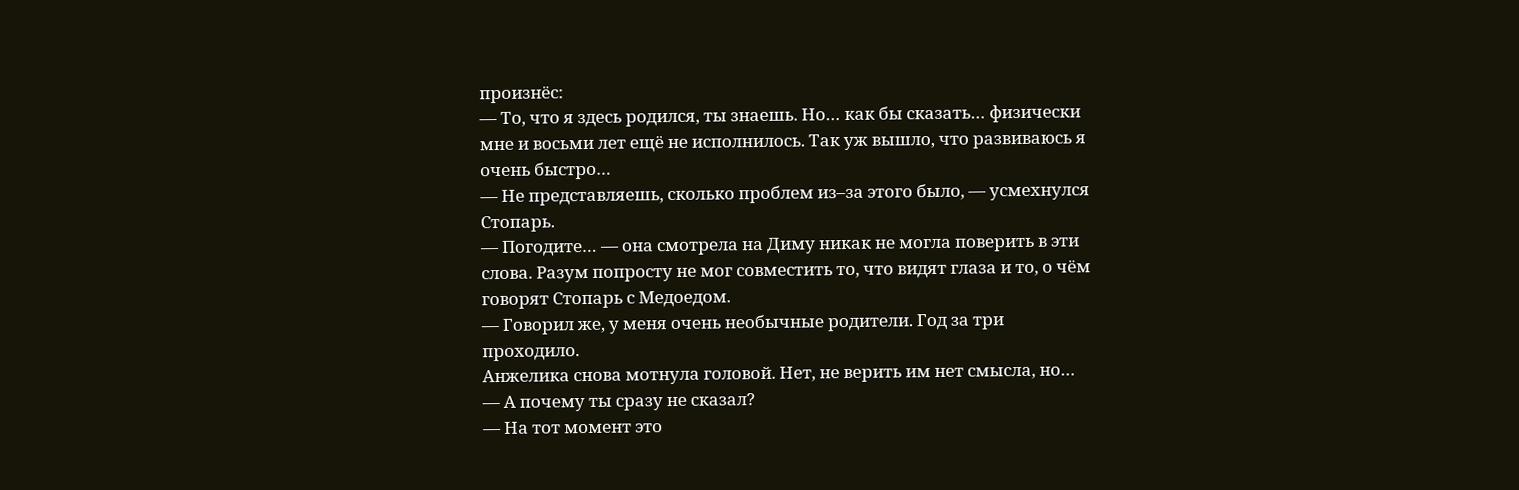произнёс:
— То, что я здесь родился, ты знаешь. Но… как бы сказать… физически мне и восьми лет ещё не исполнилось. Так уж вышло, что развиваюсь я очень быстро…
— Не представляешь, сколько проблем из–за этого было, — усмехнулся Стопарь.
— Погодите… — она смотрела на Диму никак не могла поверить в эти слова. Разум попросту не мог совместить то, что видят глаза и то, о чём говорят Стопарь с Медоедом.
— Говорил же, у меня очень необычные родители. Год за три проходило.
Анжелика снова мотнула головой. Нет, не верить им нет смысла, но…
— А почему ты сразу не сказал?
— На тот момент это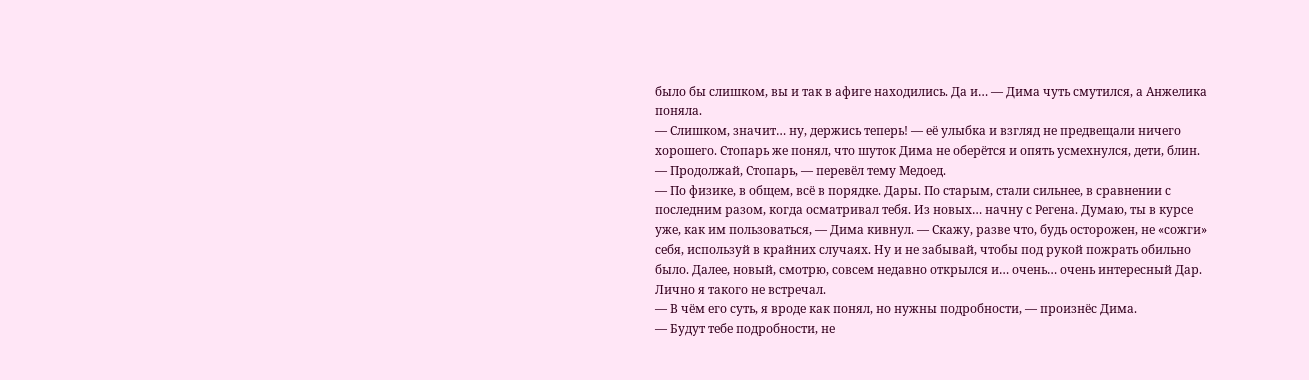было бы слишком, вы и так в афиге находились. Да и… — Дима чуть смутился, а Анжелика поняла.
— Слишком, значит… ну, держись теперь! — её улыбка и взгляд не предвещали ничего хорошего. Стопарь же понял, что шуток Дима не оберётся и опять усмехнулся, дети, блин.
— Продолжай, Стопарь, — перевёл тему Медоед.
— По физике, в общем, всё в порядке. Дары. По старым, стали сильнее, в сравнении с последним разом, когда осматривал тебя. Из новых… начну с Регена. Думаю, ты в курсе уже, как им пользоваться, — Дима кивнул. — Скажу, разве что, будь осторожен, не «сожги» себя, используй в крайних случаях. Ну и не забывай, чтобы под рукой пожрать обильно было. Далее, новый, смотрю, совсем недавно открылся и… очень… очень интересный Дар. Лично я такого не встречал.
— В чём его суть, я вроде как понял, но нужны подробности, — произнёс Дима.
— Будут тебе подробности, не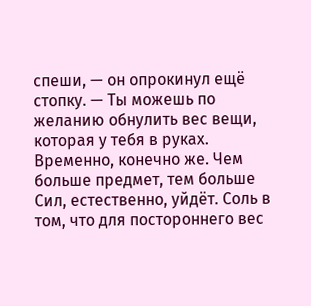спеши, — он опрокинул ещё стопку. — Ты можешь по желанию обнулить вес вещи, которая у тебя в руках. Временно, конечно же. Чем больше предмет, тем больше Сил, естественно, уйдёт. Соль в том, что для постороннего вес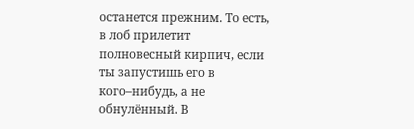останется прежним. То есть, в лоб прилетит полновесный кирпич, если ты запустишь его в кого–нибудь, а не обнулённый. В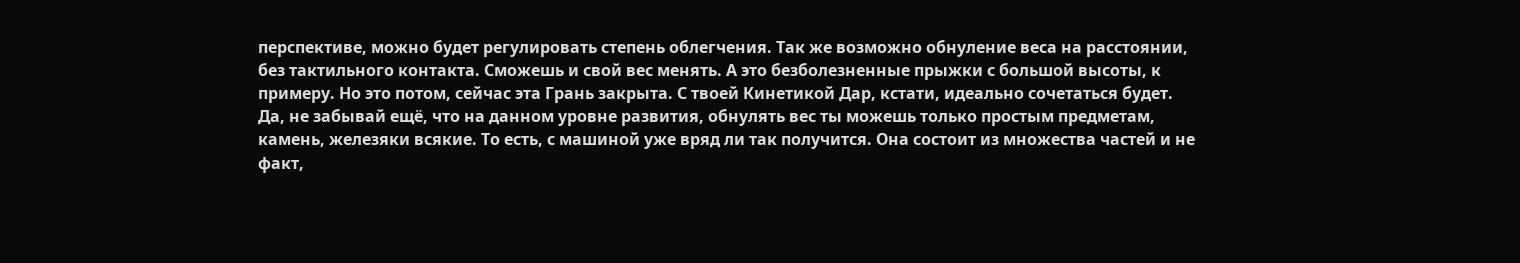перспективе, можно будет регулировать степень облегчения. Так же возможно обнуление веса на расстоянии, без тактильного контакта. Сможешь и свой вес менять. А это безболезненные прыжки с большой высоты, к примеру. Но это потом, сейчас эта Грань закрыта. С твоей Кинетикой Дар, кстати, идеально сочетаться будет. Да, не забывай ещё, что на данном уровне развития, обнулять вес ты можешь только простым предметам, камень, железяки всякие. То есть, с машиной уже вряд ли так получится. Она состоит из множества частей и не факт,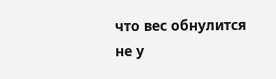что вес обнулится не у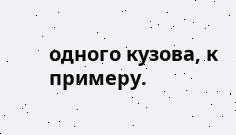одного кузова, к примеру.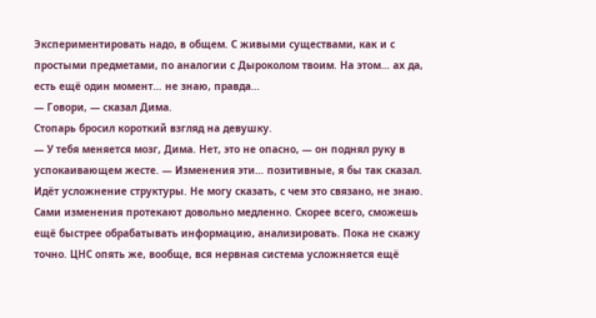Экспериментировать надо, в общем. С живыми существами, как и с простыми предметами, по аналогии с Дыроколом твоим. На этом… ах да, есть ещё один момент… не знаю, правда…
— Говори, — сказал Дима.
Стопарь бросил короткий взгляд на девушку.
— У тебя меняется мозг, Дима. Нет, это не опасно, — он поднял руку в успокаивающем жесте. — Изменения эти… позитивные, я бы так сказал. Идёт усложнение структуры. Не могу сказать, с чем это связано, не знаю. Сами изменения протекают довольно медленно. Скорее всего, сможешь ещё быстрее обрабатывать информацию, анализировать. Пока не скажу точно. ЦНС опять же, вообще, вся нервная система усложняется ещё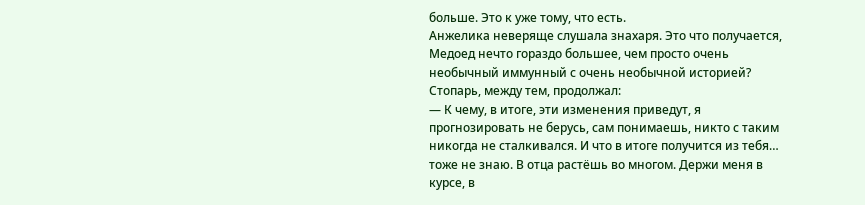больше. Это к уже тому, что есть.
Анжелика неверяще слушала знахаря. Это что получается, Медоед нечто гораздо большее, чем просто очень необычный иммунный с очень необычной историей?
Стопарь, между тем, продолжал:
— К чему, в итоге, эти изменения приведут, я прогнозировать не берусь, сам понимаешь, никто с таким никогда не сталкивался. И что в итоге получится из тебя… тоже не знаю. В отца растёшь во многом. Держи меня в курсе, в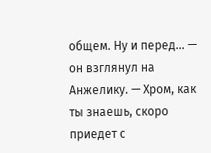общем. Ну и перед… — он взглянул на Анжелику. — Хром, как ты знаешь, скоро приедет с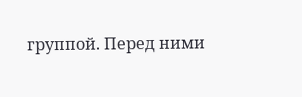группой. Перед ними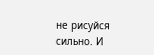не рисуйся сильно. И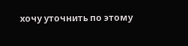хочу уточнить по этому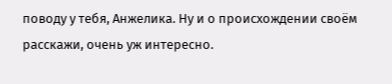поводу у тебя, Анжелика. Ну и о происхождении своём расскажи, очень уж интересно.